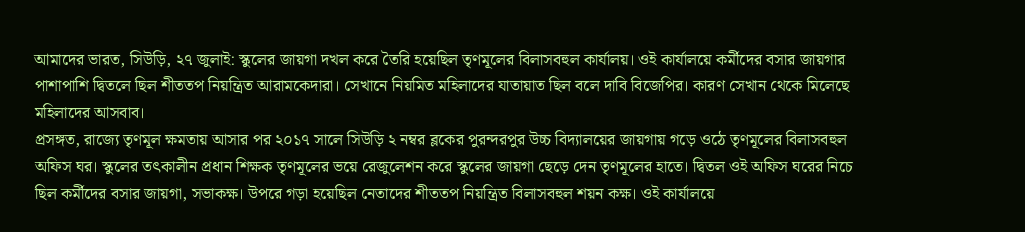আমাদের ভারত, সিউড়ি, ২৭ জুলাই: স্কুলের জায়গা দখল করে তৈরি হয়েছিল তৃণমূলের বিলাসবহুল কার্যালয়। ওই কার্যালয়ে কর্মীদের বসার জায়গার পাশাপাশি দ্বিতলে ছিল শীততপ নিয়ন্ত্রিত আরামকেদারা। সেখানে নিয়মিত মহিলাদের যাতায়াত ছিল বলে দাবি বিজেপির। কারণ সেখান থেকে মিলেছে মহিলাদের আসবাব।
প্রসঙ্গত, রাজ্যে তৃণমূল ক্ষমতায় আসার পর ২০১৭ সালে সিউড়ি ২ নম্বর ব্লকের পুরন্দরপুর উচ্চ বিদ্যালয়ের জায়গায় গড়ে ওঠে তৃণমূলের বিলাসবহুল অফিস ঘর। স্কুলের তৎকালীন প্রধান শিক্ষক তৃণমূলের ভয়ে রেজুলেশন করে স্কুলের জায়গা ছেড়ে দেন তৃণমূলের হাতে। দ্বিতল ওই অফিস ঘরের নিচে ছিল কর্মীদের বসার জায়গা, সভাকক্ষ। উপরে গড়া হয়েছিল নেতাদের শীততপ নিয়ন্ত্রিত বিলাসবহুল শয়ন কক্ষ। ওই কার্যালয়ে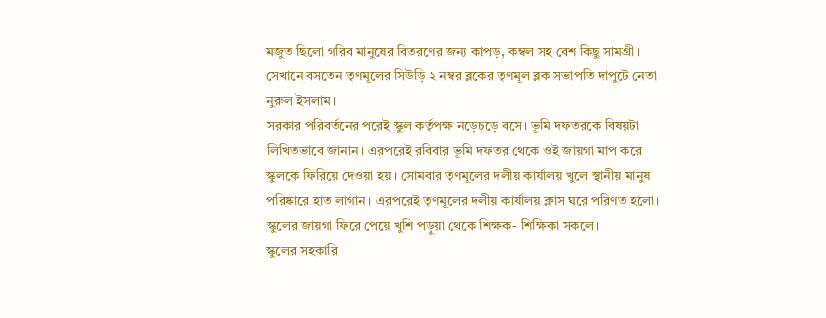মজুত ছিলো গরিব মানুষের বিতরণের জন্য কাপড়, কম্বল সহ বেশ কিছু সামগ্রী। সেখানে বসতেন তৃণমূলের সিউড়ি ২ নম্বর ব্লকের তৃণমূল ব্লক সভাপতি দাপুটে নেতা নুরুল ইসলাম।
সরকার পরিবর্তনের পরেই স্কুল কর্তৃপক্ষ নড়েচড়ে বসে। ভূমি দফতরকে বিষয়টা লিখিতভাবে জানান। এরপরেই রবিবার ভূমি দফতর থেকে ওই জায়গা মাপ করে স্কুলকে ফিরিয়ে দেওয়া হয়। সোমবার তৃণমূলের দলীয় কার্যালয় খুলে স্থানীয় মানুষ পরিষ্কারে হাত লাগান। এরপরেই তৃণমূলের দলীয় কার্যালয় ক্লাস ঘরে পরিণত হলো। স্কুলের জায়গা ফিরে পেয়ে খুশি পড়ুয়া থেকে শিক্ষক- শিক্ষিকা সকলে।
স্কুলের সহকারি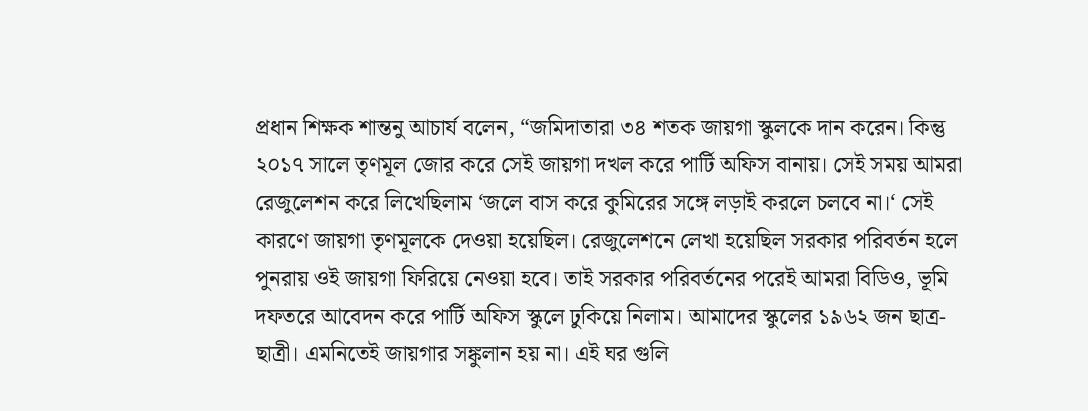প্রধান শিক্ষক শান্তনু আচার্য বলেন, “জমিদাতারা ৩৪ শতক জায়গা স্কুলকে দান করেন। কিন্তু ২০১৭ সালে তৃণমূল জোর করে সেই জায়গা দখল করে পার্টি অফিস বানায়। সেই সময় আমরা রেজুলেশন করে লিখেছিলাম ‘জলে বাস করে কুমিরের সঙ্গে লড়াই করলে চলবে না।‘ সেই কারণে জায়গা তৃণমূলকে দেওয়া হয়েছিল। রেজুলেশনে লেখা হয়েছিল সরকার পরিবর্তন হলে পুনরায় ওই জায়গা ফিরিয়ে নেওয়া হবে। তাই সরকার পরিবর্তনের পরেই আমরা বিডিও, ভূমি দফতরে আবেদন করে পার্টি অফিস স্কুলে ঢুকিয়ে নিলাম। আমাদের স্কুলের ১৯৬২ জন ছাত্র- ছাত্রী। এমনিতেই জায়গার সঙ্কুলান হয় না। এই ঘর গুলি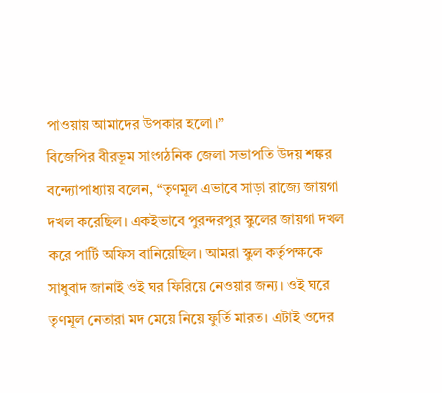পাওয়ায় আমাদের উপকার হলো।”
বিজেপির বীরভূম সাংগঠনিক জেলা সভাপতি উদয় শঙ্কর বন্দ্যোপাধ্যায় বলেন, “তৃণমূল এভাবে সাড়া রাজ্যে জায়গা দখল করেছিল। একইভাবে পুরন্দরপুর স্কুলের জায়গা দখল করে পার্টি অফিস বানিয়েছিল। আমরা স্কুল কর্তৃপক্ষকে সাধুবাদ জানাই ওই ঘর ফিরিয়ে নেওয়ার জন্য। ওই ঘরে তৃণমূল নেতারা মদ মেয়ে নিয়ে ফুর্তি মারত। এটাই ওদের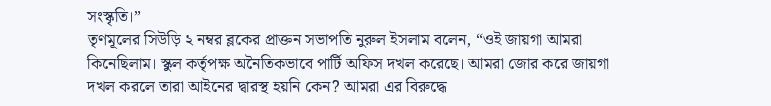সংস্কৃতি।”
তৃণমূলের সিউড়ি ২ নম্বর ব্লকের প্রাক্তন সভাপতি নুরুল ইসলাম বলেন, “ওই জায়গা আমরা কিনেছিলাম। স্কুল কর্তৃপক্ষ অনৈতিকভাবে পার্টি অফিস দখল করেছে। আমরা জোর করে জায়গা দখল করলে তারা আইনের দ্বারস্থ হয়নি কেন? আমরা এর বিরুদ্ধে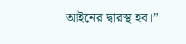আইনের দ্বারস্থ হব।”